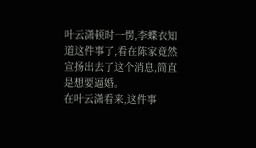叶云潇顿时一愣,李蝶衣知道这件事了,看在陈家竟然宣扬出去了这个消息,简直是想要逼婚。
在叶云潇看来,这件事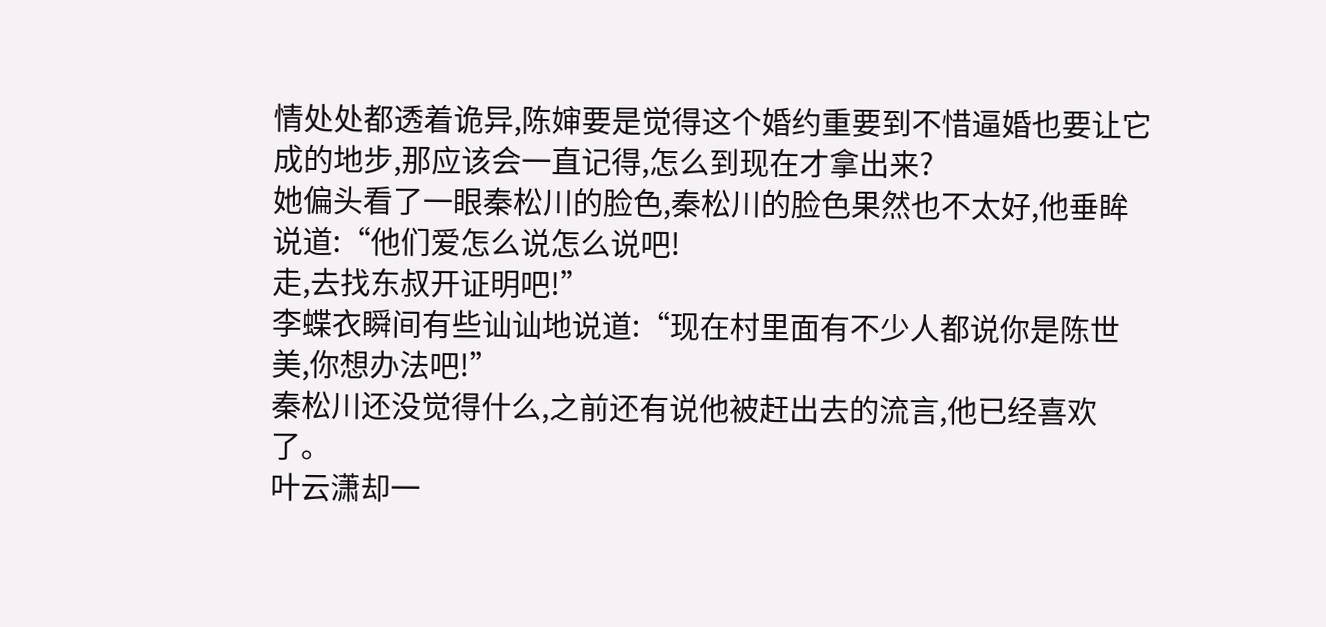情处处都透着诡异,陈婶要是觉得这个婚约重要到不惜逼婚也要让它成的地步,那应该会一直记得,怎么到现在才拿出来?
她偏头看了一眼秦松川的脸色,秦松川的脸色果然也不太好,他垂眸说道:“他们爱怎么说怎么说吧!
走,去找东叔开证明吧!”
李蝶衣瞬间有些讪讪地说道:“现在村里面有不少人都说你是陈世美,你想办法吧!”
秦松川还没觉得什么,之前还有说他被赶出去的流言,他已经喜欢了。
叶云潇却一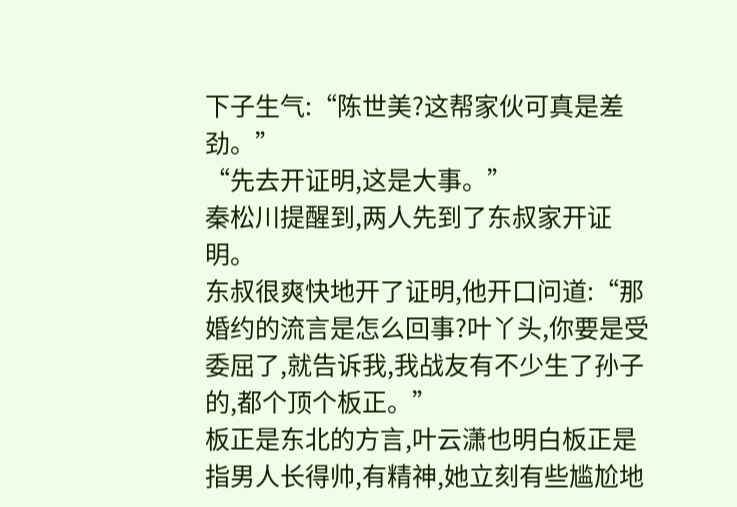下子生气:“陈世美?这帮家伙可真是差劲。”
“先去开证明,这是大事。”
秦松川提醒到,两人先到了东叔家开证明。
东叔很爽快地开了证明,他开口问道:“那婚约的流言是怎么回事?叶丫头,你要是受委屈了,就告诉我,我战友有不少生了孙子的,都个顶个板正。”
板正是东北的方言,叶云潇也明白板正是指男人长得帅,有精神,她立刻有些尴尬地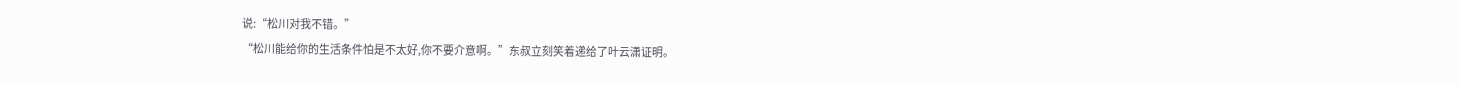说:“松川对我不错。”
“松川能给你的生活条件怕是不太好,你不要介意啊。”东叔立刻笑着递给了叶云潇证明。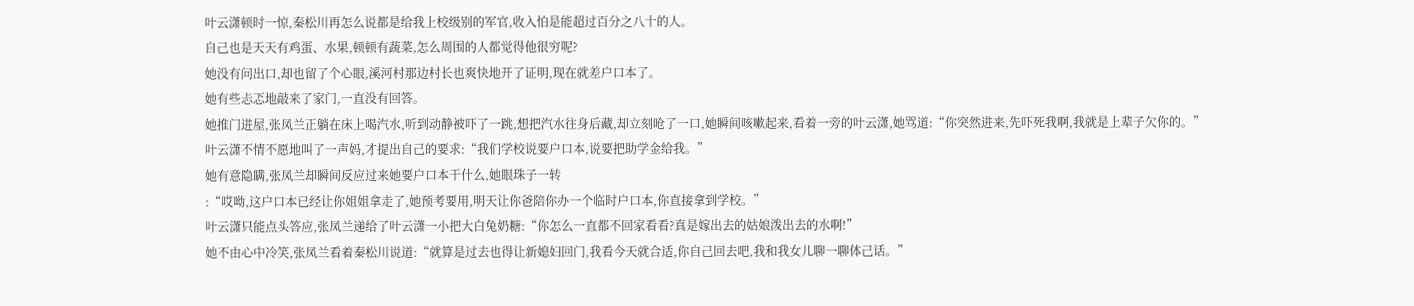叶云潇顿时一惊,秦松川再怎么说都是给我上校级别的军官,收入怕是能超过百分之八十的人。
自己也是天天有鸡蛋、水果,顿顿有蔬菜,怎么周围的人都觉得他很穷呢?
她没有问出口,却也留了个心眼,溪河村那边村长也爽快地开了证明,现在就差户口本了。
她有些忐忑地敲来了家门,一直没有回答。
她推门进屋,张凤兰正躺在床上喝汽水,听到动静被吓了一跳,想把汽水往身后藏,却立刻呛了一口,她瞬间咳嗽起来,看着一旁的叶云潇,她骂道:“你突然进来,先吓死我啊,我就是上辈子欠你的。”
叶云潇不情不愿地叫了一声妈,才提出自己的要求:“我们学校说要户口本,说要把助学金给我。”
她有意隐瞒,张凤兰却瞬间反应过来她要户口本干什么,她眼珠子一转
:“哎呦,这户口本已经让你姐姐拿走了,她预考要用,明天让你爸陪你办一个临时户口本,你直接拿到学校。”
叶云潇只能点头答应,张凤兰递给了叶云潇一小把大白兔奶糖:“你怎么一直都不回家看看?真是嫁出去的姑娘泼出去的水啊!”
她不由心中冷笑,张凤兰看着秦松川说道:“就算是过去也得让新媳妇回门,我看今天就合适,你自己回去吧,我和我女儿聊一聊体己话。”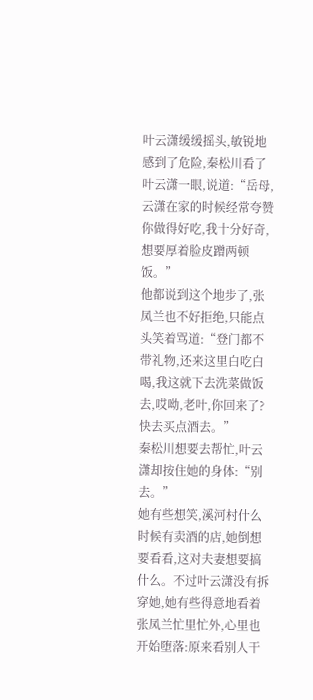叶云潇缓缓摇头,敏锐地感到了危险,秦松川看了叶云潇一眼,说道:“岳母,云潇在家的时候经常夸赞你做得好吃,我十分好奇,想要厚着脸皮蹭两顿饭。”
他都说到这个地步了,张凤兰也不好拒绝,只能点头笑着骂道:“登门都不带礼物,还来这里白吃白喝,我这就下去洗菜做饭去,哎呦,老叶,你回来了?快去买点酒去。”
秦松川想要去帮忙,叶云潇却按住她的身体:“别去。”
她有些想笑,溪河村什么时候有卖酒的店,她倒想要看看,这对夫妻想要搞什么。不过叶云潇没有拆穿她,她有些得意地看着张凤兰忙里忙外,心里也开始堕落:原来看别人干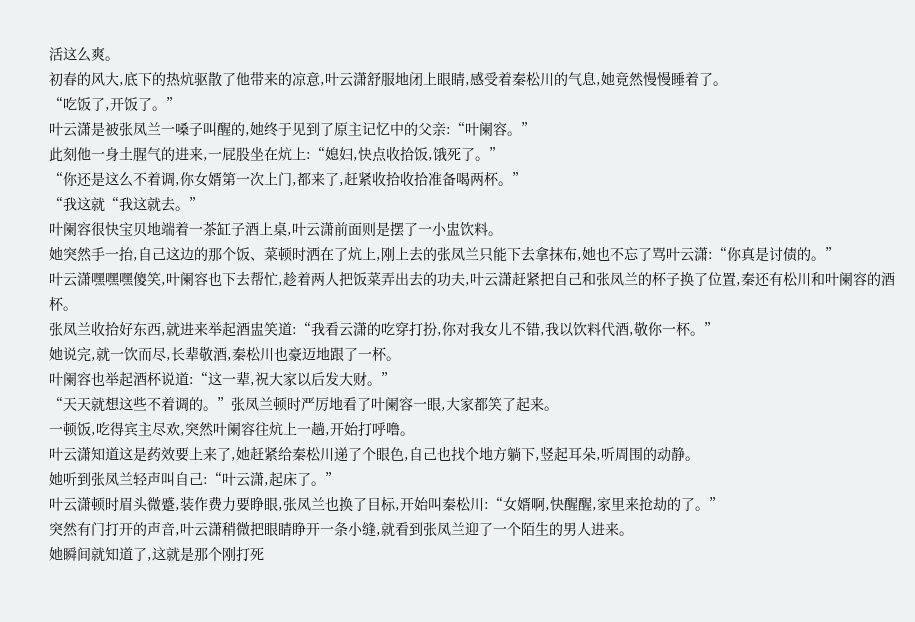活这么爽。
初春的风大,底下的热炕驱散了他带来的凉意,叶云潇舒服地闭上眼睛,感受着秦松川的气息,她竟然慢慢睡着了。
“吃饭了,开饭了。”
叶云潇是被张凤兰一嗓子叫醒的,她终于见到了原主记忆中的父亲:“叶阑容。”
此刻他一身土腥气的进来,一屁股坐在炕上:“媳妇,快点收拾饭,饿死了。”
“你还是这么不着调,你女婿第一次上门,都来了,赶紧收拾收拾准备喝两杯。”
“我这就“我这就去。”
叶阑容很快宝贝地端着一茶缸子酒上桌,叶云潇前面则是摆了一小盅饮料。
她突然手一抬,自己这边的那个饭、菜顿时洒在了炕上,刚上去的张凤兰只能下去拿抹布,她也不忘了骂叶云潇:“你真是讨债的。”
叶云潇嘿嘿嘿傻笑,叶阑容也下去帮忙,趁着两人把饭菜弄出去的功夫,叶云潇赶紧把自己和张凤兰的杯子换了位置,秦还有松川和叶阑容的酒杯。
张凤兰收拾好东西,就进来举起酒盅笑道:“我看云潇的吃穿打扮,你对我女儿不错,我以饮料代酒,敬你一杯。”
她说完,就一饮而尽,长辈敬酒,秦松川也豪迈地跟了一杯。
叶阑容也举起酒杯说道:“这一辈,祝大家以后发大财。”
“天天就想这些不着调的。”张凤兰顿时严厉地看了叶阑容一眼,大家都笑了起来。
一顿饭,吃得宾主尽欢,突然叶阑容往炕上一趟,开始打呼噜。
叶云潇知道这是药效要上来了,她赶紧给秦松川递了个眼色,自己也找个地方躺下,竖起耳朵,听周围的动静。
她听到张凤兰轻声叫自己:“叶云潇,起床了。”
叶云潇顿时眉头微蹙,装作费力要睁眼,张凤兰也换了目标,开始叫秦松川:“女婿啊,快醒醒,家里来抢劫的了。”
突然有门打开的声音,叶云潇稍微把眼睛睁开一条小缝,就看到张凤兰迎了一个陌生的男人进来。
她瞬间就知道了,这就是那个刚打死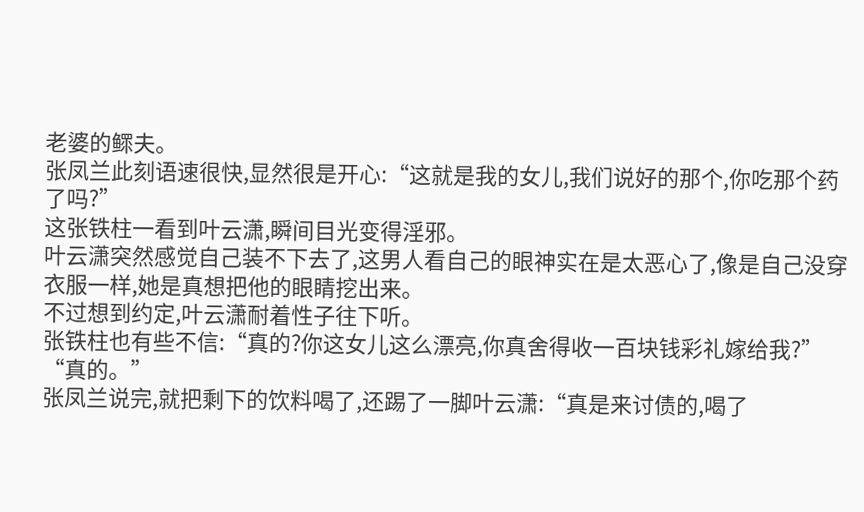老婆的鳏夫。
张凤兰此刻语速很快,显然很是开心:“这就是我的女儿,我们说好的那个,你吃那个药了吗?”
这张铁柱一看到叶云潇,瞬间目光变得淫邪。
叶云潇突然感觉自己装不下去了,这男人看自己的眼神实在是太恶心了,像是自己没穿衣服一样,她是真想把他的眼睛挖出来。
不过想到约定,叶云潇耐着性子往下听。
张铁柱也有些不信:“真的?你这女儿这么漂亮,你真舍得收一百块钱彩礼嫁给我?”
“真的。”
张凤兰说完,就把剩下的饮料喝了,还踢了一脚叶云潇:“真是来讨债的,喝了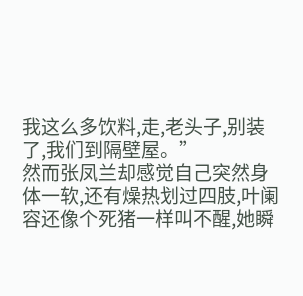我这么多饮料,走,老头子,别装了,我们到隔壁屋。”
然而张凤兰却感觉自己突然身体一软,还有燥热划过四肢,叶阑容还像个死猪一样叫不醒,她瞬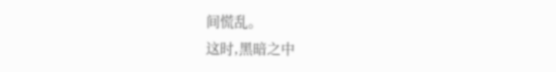间慌乱。
这时,黑暗之中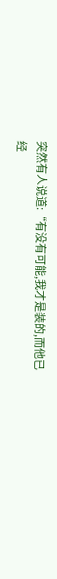突然有人说道:“有没有可能,我才是装的,而他已经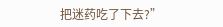把迷药吃了下去?”